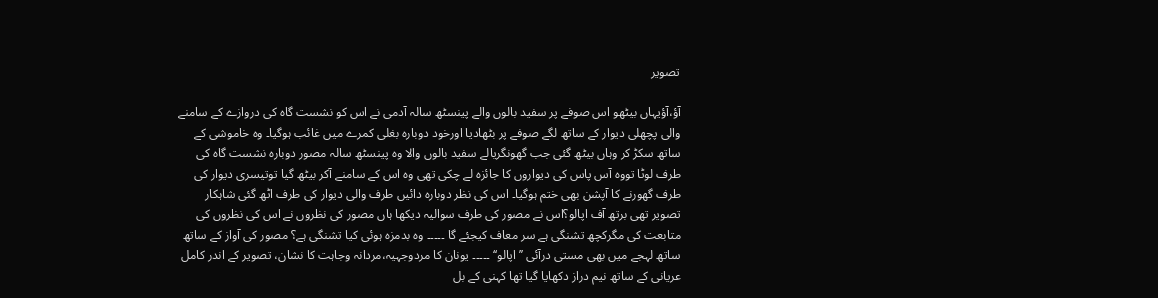تصویر

آؤ،آؤیہاں بیٹھو اس صوفے پر سفید بالوں والے پینسٹھ سالہ آدمی نے اس کو نشست گاہ کی دروازے کے سامنے والی پچھلی دیوار کے ساتھ لگے صوفے پر بٹھادیا اورخود دوبارہ بغلی کمرے میں غائب ہوگیا۔ وہ خاموشی کے ساتھ سکڑ کر وہاں بیٹھ گئی جب گھونگریالے سفید بالوں والا وہ پینسٹھ سالہ مصور دوبارہ نشست گاہ کی طرف لوٹا تووہ آس پاس کی دیواروں کا جائزہ لے چکی تھی وہ اس کے سامنے آکر بیٹھ گیا توتیسری دیوار کی طرف گھورنے کا آپشن بھی ختم ہوگیا۔ اس کی نظر دوبارہ دائیں طرف والی دیوار کی طرف اٹھ گئی شاہکار تصویر تھی برتھ آف اپالو؟اس نے مصور کی طرف سوالیہ دیکھا ہاں مصور کی نظروں نے اس کی نظروں کی متابعت کی مگرکچھ تشنگی ہے سر معاف کیجئے گا ۔۔۔۔۔ وہ بدمزہ ہوئی کیا تشنگی ہے؟ مصور کی آواز کے ساتھ ساتھ لہجے میں بھی مستی درآئی ’’اپالو‘‘ ۔۔۔۔۔ یونان کا مردوجہیہ،مردانہ وجاہت کا نشان، تصویر کے اندر کامل عریانی کے ساتھ نیم دراز دکھایا گیا تھا کہنی کے بل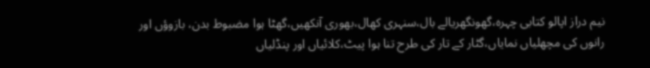نیم دراز اپالو کتابی چہرہ،گھونگھریالے بال،سنہری کھال،بھوری آنکھیں،گھٹا ہوا مضبوط بدن، بازوؤں اور رانوں کی مچھلیاں نمایاں،گٹار کے تار کی طرح تنا ہوا پیٹ،کلائیاں اور پنڈلیاں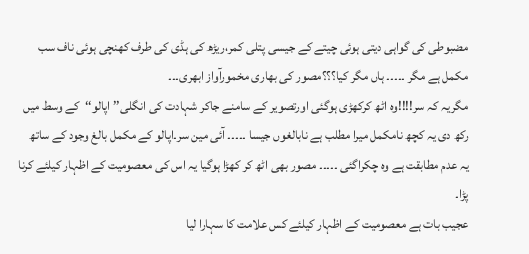مضبوطی کی گواہی دیتی ہوئی چیتے کے جیسی پتلی کمر،ریڑھ کی ہڈی کی طرف کھنچی ہوئی ناف سب مکمل ہے مگر ۔۔۔۔۔ ہاں مگر کیا؟؟؟مصور کی بھاری مخمورآواز ابھری۔۔۔
مگریہ کہ سر!!!!وہ اٹھ کرکھڑی ہوگئی اورتصویر کے سامنے جاکر شہادت کی انگلی’’اپالو‘‘کے وسط میں رکھ دی یہ کچھ نامکمل میرا مطلب ہے نابالغوں جیسا ۔۔۔۔۔ آئی مین سر۔اپالو کے مکمل بالغ وجود کے ساتھ یہ عدم مطابقت ہے وہ چکراگئی ۔۔۔۔۔ مصور بھی اٹھ کر کھڑا ہوگیا یہ اس کی معصومیت کے اظہار کیلئے کرنا پڑا۔
عجیب بات ہے معصومیت کے اظہار کیلئے کس علامت کا سہارا لیا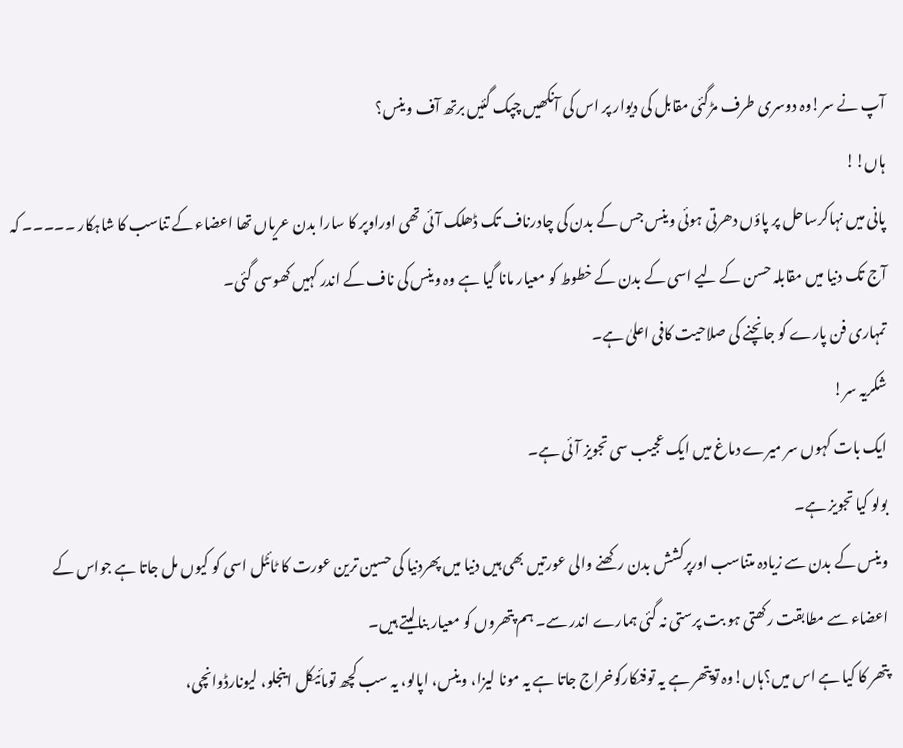آپ نے سر!وہ دوسری طرف مڑگئی مقابل کی دیوار پر اس کی آنکھیں چپک گئیں برتھ آف وینس؟
ہاں!!
پانی میں نہاکرساحل پر پاؤں دھرتی ہوئی وینس جس کے بدن کی چادرناف تک ڈھلک آئی تھی اوراوپر کا سارا بدن عریاں تھا اعضاء کے تناسب کا شاہکار ۔۔۔۔۔ کہ آج تک دنیا میں مقابلہ حسن کے لیے اسی کے بدن کے خطوط کو معیار مانا گیا ہے وہ وینس کی ناف کے اندر کہیں کھوسی گئی۔
تمہاری فن پارے کو جانچنے کی صلاحیت کافی اعلیٰ ہے۔
شکریہ سر!
ایک بات کہوں سر میرے دماغ میں ایک عجیب سی تجویز آئی ہے۔
بولو کیا تجویز ہے۔
وینس کے بدن سے زیادہ متناسب اورپرکشش بدن رکھنے والی عورتیں بھی ہیں دنیا میں پھردنیا کی حسین ترین عورت کا ٹائٹل اسی کو کیوں مل جاتا ہے جواس کے اعضاء سے مطابقت رکھتی ہو بت پرستی نہ گئی ہمارے اندر سے۔ ہم پتھروں کو معیار بنالیتے ہیں۔
پتھر کا کیا ہے اس میں؟ہاں!وہ توپتھر ہے یہ توفنکارکوخراج جاتا ہے یہ مونا لیزا، وینس، اپالو، یہ سب کچھ تومائیکل اینجلو، لیونارڈوانچی،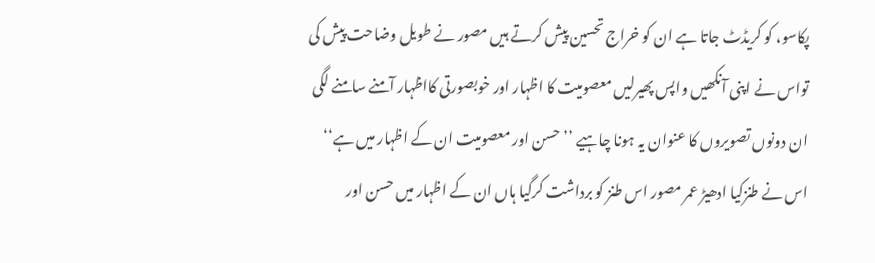پکاسو، کو کریڈٹ جاتا ہے ان کو خراج تحسین پیش کرتے ہیں مصور نے طویل وضاحت پیش کی تواس نے اپنی آنکھیں واپس پھیرلیں معصومیت کا اظہار اور خوبصورتی کااظہار آمنے سامنے لگی ان دونوں تصویروں کا عنوان یہ ہونا چاہیے ’’حسن اور معصومیت ان کے اظہار میں ہے‘‘
اس نے طنزکیا ادھیڑ عمر مصور اس طنز کو برداشت کرگیا ہاں ان کے اظہار میں حسن اور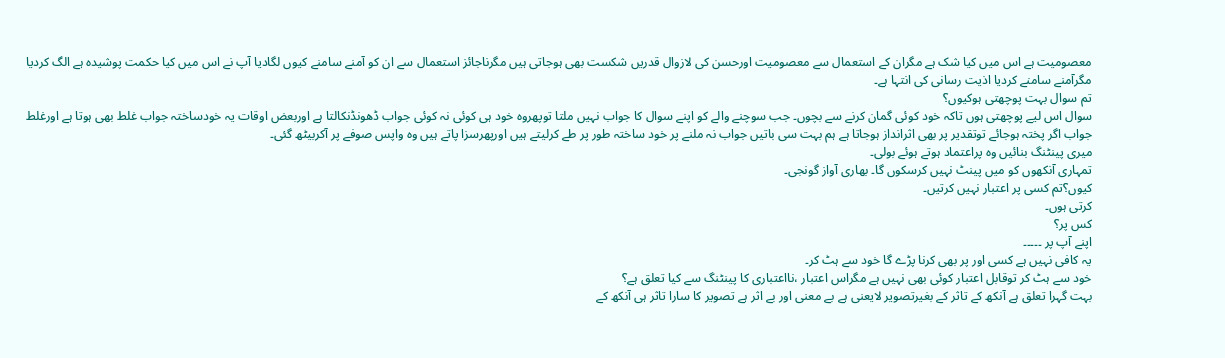معصومیت ہے اس میں کیا شک ہے مگران کے استعمال سے معصومیت اورحسن کی لازوال قدریں شکست بھی ہوجاتی ہیں مگرناجائز استعمال سے ان کو آمنے سامنے کیوں لگادیا آپ نے اس میں کیا حکمت پوشیدہ ہے الگ کردیا مگرآمنے سامنے کردیا اذیت رسانی کی انتہا ہے۔
تم سوال بہت پوچھتی ہوکیوں؟
سوال اس لیے پوچھتی ہوں تاکہ خود کوئی گمان کرنے سے بچوں۔ جب سوچنے والے کو اپنے سوال کا جواب نہیں ملتا توپھروہ خود ہی کوئی نہ کوئی جواب ڈھونڈنکالتا ہے اوربعض اوقات یہ خودساختہ جواب غلط بھی ہوتا ہے اورغلط جواب اگر پختہ ہوجائے توتقدیر پر بھی اثرانداز ہوجاتا ہے ہم بہت سی باتیں جواب نہ ملنے پر خود ساختہ طور پر طے کرلیتے ہیں اورپھرسزا پاتے ہیں وہ واپس صوفے پر آکربیٹھ گئی۔
میری پینٹنگ بنائیں وہ پراعتماد ہوتے ہوئے بولی۔
تمہاری آنکھوں کو میں پینٹ نہیں کرسکوں گا۔ بھاری آواز گونجی۔
کیوں؟تم کسی پر اعتبار نہیں کرتیں۔
کرتی ہوں۔
کس پر؟
اپنے آپ پر ۔۔۔۔۔
یہ کافی نہیں ہے کسی اور پر بھی کرنا پڑے گا خود سے ہٹ کر۔
خود سے ہٹ کر توقابل اعتبار کوئی بھی نہیں ہے مگراس اعتبار ،نااعتباری کا پینٹنگ سے کیا تعلق ہے؟
بہت گہرا تعلق ہے آنکھ کے تاثر کے بغیرتصویر لایعنی ہے بے معنی اور بے اثر ہے تصویر کا سارا تاثر ہی آنکھ کے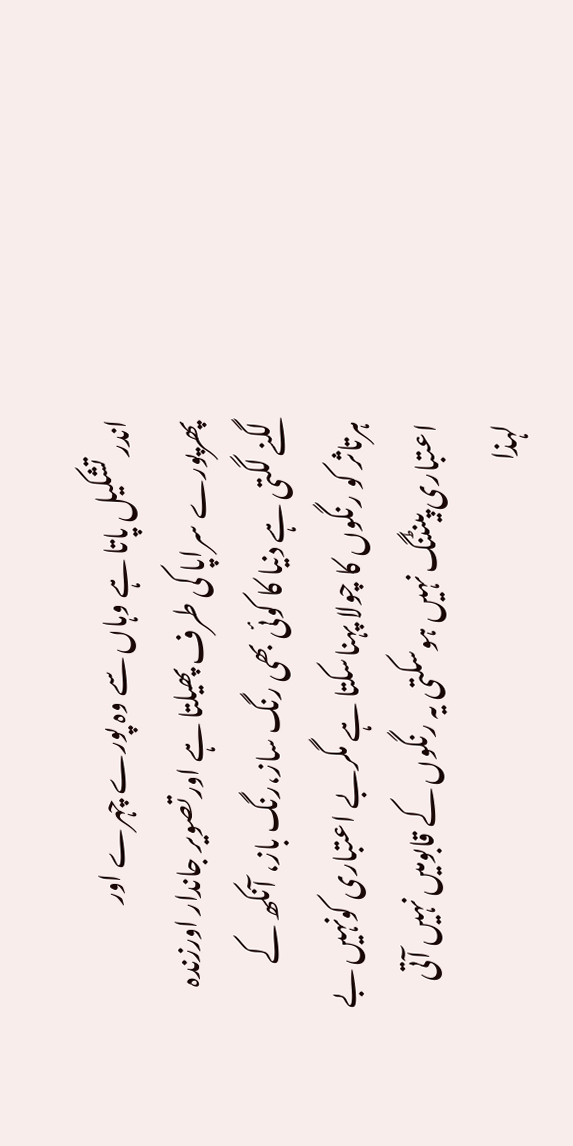اندر تشکیل پاتا ہے وہاں سے وہ پورے چہرے اور پھرپورے سراپا کی طرف پھیلتا ہے اورتصویر جاندار اورزندہ لگنے لگتی ہے دنیا کا کوئی بھی رنگ ساز،رنگ باز، آنکھ کے ہرتاثر کو رنگوں کا چولا پہناسکتا ہے مگربے اعتباری کونہیں بے اعتباری پینٹنگ نہیں ہوسکتی یہ رنگوں کے قابومیں نہیں آتی لہذا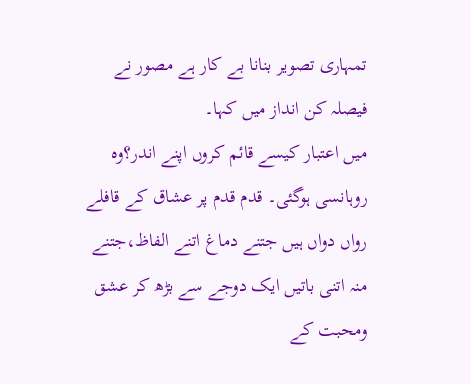تمہاری تصویر بنانا بے کار ہے مصور نے فیصلہ کن انداز میں کہا۔
میں اعتبار کیسے قائم کروں اپنے اندر؟وہ روہانسی ہوگئی۔ قدم قدم پر عشاق کے قافلے رواں دواں ہیں جتنے دماغ اتنے الفاظ،جتنے منہ اتنی باتیں ایک دوجے سے بڑھ کر عشق ومحبت کے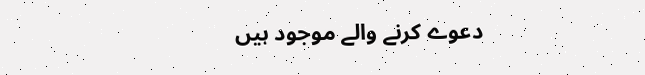دعوے کرنے والے موجود ہیں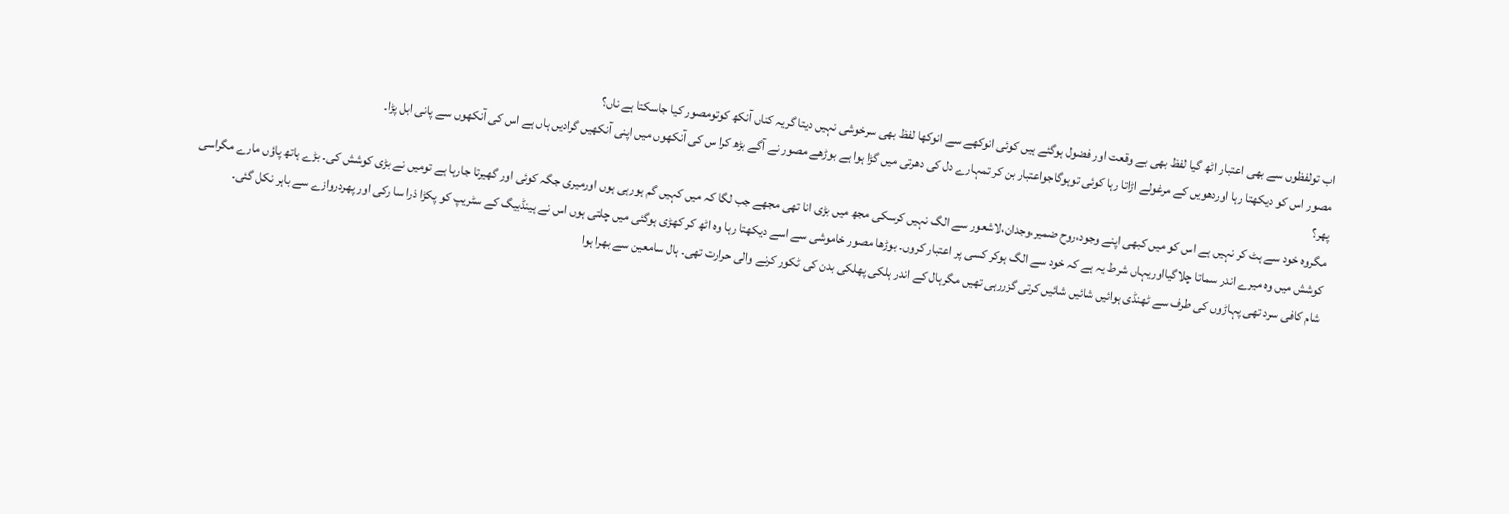اب تولفظوں سے بھی اعتبار اٹھ گیا لفظ بھی بے وقعت اور فضول ہوگئے ہیں کوئی انوکھے سے انوکھا لفظ بھی سرخوشی نہیں دیتا گریہ کناں آنکھ کوتومصور کیا جاسکتا ہے ناں؟
مصور اس کو دیکھتا رہا اوردھویں کے مرغولے اڑاتا رہا کوئی توہوگاجواعتبار بن کر تمہارے دل کی دھرتی میں گڑا ہوا ہے بوڑھے مصور نے آگے بڑھ کرا س کی آنکھوں میں اپنی آنکھیں گرادیں ہاں ہے اس کی آنکھوں سے پانی ابل پڑا۔
پھر؟
مگروہ خود سے ہٹ کر نہیں ہے اس کو میں کبھی اپنے وجود،روح ضمیر،وجدان،لاشعور سے الگ نہیں کرسکی مجھ میں بڑی انا تھی مجھے جب لگا کہ میں کہیں گم ہورہی ہوں اورمیری جگہ کوئی اور گھیرتا جارہا ہے تومیں نے بڑی کوشش کی۔ بڑے ہاتھ پاؤں مارے مگراسی کوشش میں وہ میرے اندر سماتا چلاگیااوریہاں شرط یہ ہے کہ خود سے الگ ہوکر کسی پر اعتبار کروں۔ بوڑھا مصور خاموشی سے اسے دیکھتا رہا وہ اٹھ کر کھڑی ہوگئی میں چلتی ہوں اس نے ہینڈبیگ کے سٹریپ کو پکڑا ذرا سا رکی اور پھردروازے سے باہر نکل گئی۔
شام کافی سرد تھی پہاڑوں کی طرف سے ٹھنڈی ہوائیں شائیں شائیں کرتی گزررہی تھیں مگرہال کے اندر ہلکی پھلکی بدن کی ٹکور کرنے والی حرارت تھی۔ ہال سامعین سے بھرا ہوا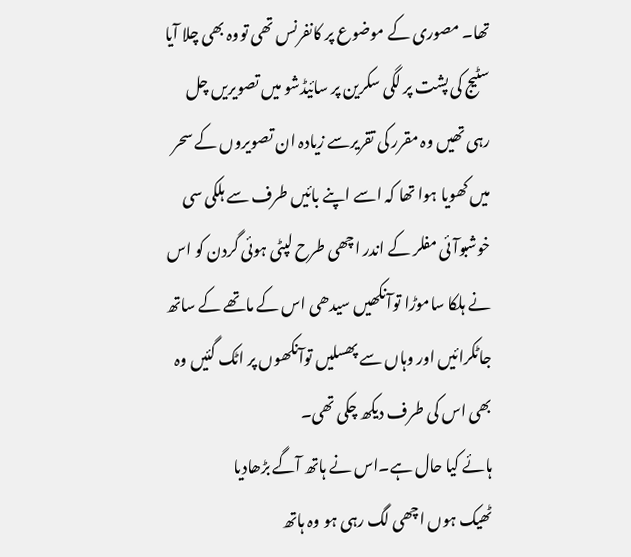تھا۔ مصوری کے موضوع پر کانفرنس تھی تووہ بھی چلا آیا سٹیج کی پشت پر لگی سکرین پر سائیڈشو میں تصویریں چل رہی تھیں وہ مقرر کی تقریرسے زیادہ ان تصویروں کے سحر میں کھویا ہوا تھا کہ اسے اپنے بائیں طرف سے ہلکی سی خوشبوآئی مفلر کے اندر اچھی طرح لپٹی ہوئی گردن کو اس نے ہلکا ساموڑا توآنکھیں سیدھی اس کے ماتھے کے ساتھ جاٹکرائیں اور وہاں سے پھسلیں توآنکھوں پر اٹک گئیں وہ بھی اس کی طرف دیکھ چکی تھی۔
ہائے کیا حال ہے۔اس نے ہاتھ آگے بڑھادیا
ٹھیک ہوں اچھی لگ رہی ہو وہ ہاتھ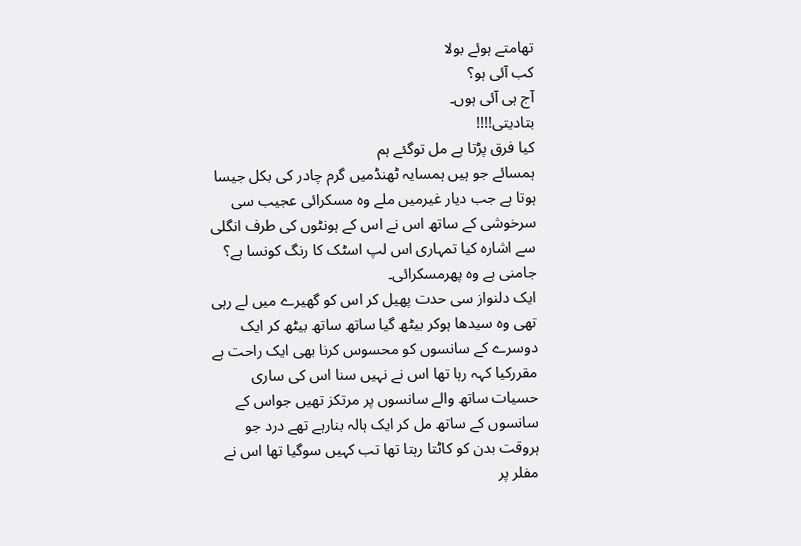تھامتے ہوئے بولا
کب آئی ہو؟
آج ہی آئی ہوں۔
بتادیتی!!!!
کیا فرق پڑتا ہے مل توگئے ہم
ہمسائے جو ہیں ہمسایہ ٹھنڈمیں گرم چادر کی بکل جیسا ہوتا ہے جب دیار غیرمیں ملے وہ مسکرائی عجیب سی سرخوشی کے ساتھ اس نے اس کے ہونٹوں کی طرف انگلی سے اشارہ کیا تمہاری اس لپ اسٹک کا رنگ کونسا ہے؟
جامنی ہے وہ پھرمسکرائی۔
ایک دلنواز سی حدت پھیل کر اس کو گھیرے میں لے رہی تھی وہ سیدھا ہوکر بیٹھ گیا ساتھ ساتھ بیٹھ کر ایک دوسرے کے سانسوں کو محسوس کرنا بھی ایک راحت ہے مقررکیا کہہ رہا تھا اس نے نہیں سنا اس کی ساری حسیات ساتھ والے سانسوں پر مرتکز تھیں جواس کے سانسوں کے ساتھ مل کر ایک ہالہ بنارہے تھے درد جو ہروقت بدن کو کاٹتا رہتا تھا تب کہیں سوگیا تھا اس نے مفلر پر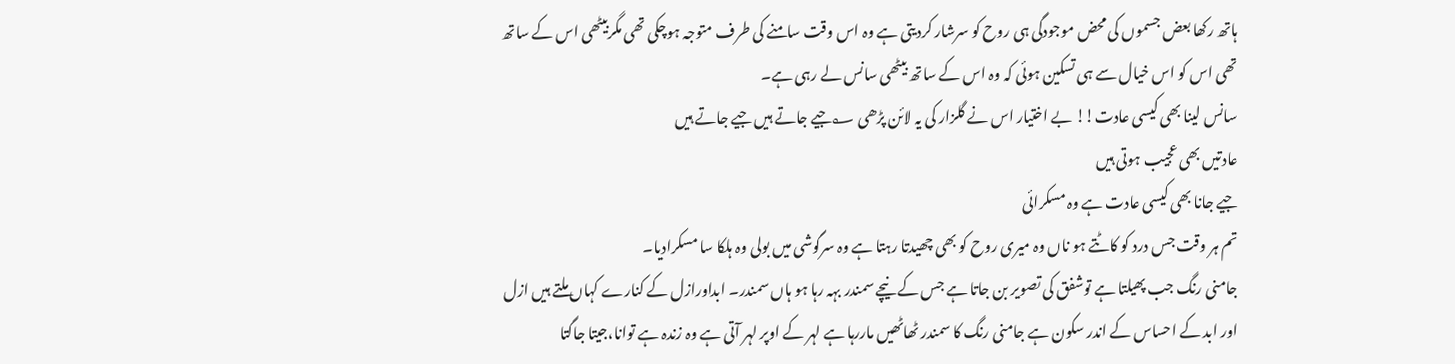ہاتھ رکھا بعض جسموں کی محض موجودگی ہی روح کو سرشار کردیتی ہے وہ اس وقت سامنے کی طرف متوجہ ہوچکی تھی مگربیٹھی اس کے ساتھ تھی اس کو اس خیال سے ہی تسکین ہوئی کہ وہ اس کے ساتھ بیٹھی سانس لے رہی ہے۔
سانس لینا بھی کیسی عادت!! بے اختیار اس نے گلزار کی یہ لائن پڑھی ؂جیے جاتے ہیں جیے جاتے ہیں
عادتیں بھی عجیب ہوتی ہیں
جیے جانا بھی کیسی عادت ہے وہ مسکرائی
تم ہر وقت جس درد کو کاٹتے ہو ناں وہ میری روح کو بھی چھیدتا رہتا ہے وہ سرگوشی میں بولی وہ ہلکا سا مسکرادیا۔
جامنی رنگ جب پھیلتا ہے توشفق کی تصویر بن جاتا ہے جس کے نیچے سمندر بہہ رہا ہو ہاں سمندر۔ ابداورازل کے کنارے کہاں ملتے ہیں ازل اور ابد کے احساس کے اندر سکون ہے جامنی رنگ کا سمندر ٹھاٹھیں ماررہا ہے لہر کے اوپر لہر آتی ہے وہ زندہ ہے توانا،جیتا جاگتا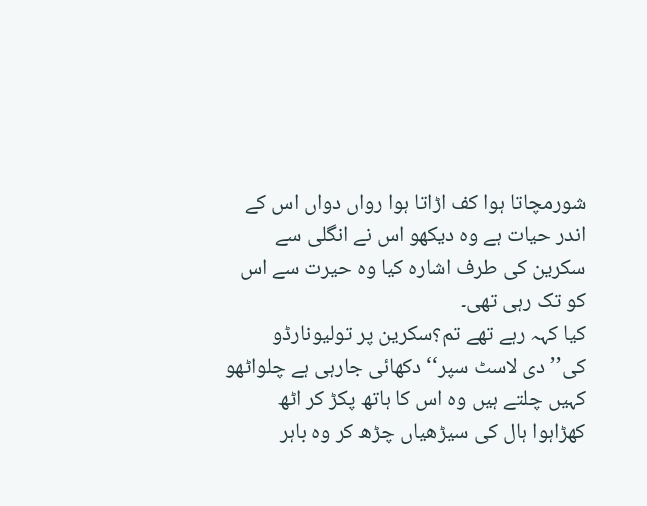شورمچاتا ہوا کف اڑاتا ہوا رواں دواں اس کے اندر حیات ہے وہ دیکھو اس نے انگلی سے سکرین کی طرف اشارہ کیا وہ حیرت سے اس کو تک رہی تھی۔
کیا کہہ رہے تھے تم؟سکرین پر تولیونارڈو کی’’دی لاسٹ سپر‘‘دکھائی جارہی ہے چلواٹھو کہیں چلتے ہیں وہ اس کا ہاتھ پکڑ کر اٹھ کھڑاہوا ہال کی سیڑھیاں چڑھ کر وہ باہر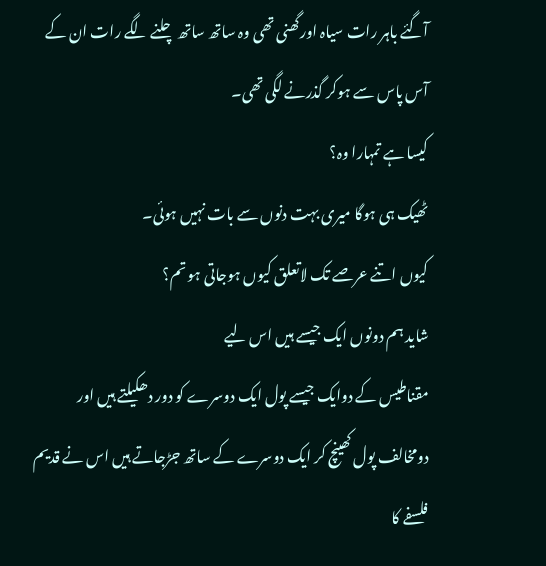آگئے باہر رات سیاہ اورگھنی تھی وہ ساتھ ساتھ چلنے لگے رات ان کے آس پاس سے ہوکر گذرنے لگی تھی۔
کیسا ہے تمہارا وہ؟
ٹھیک ہی ہوگا میری بہت دنوں سے بات نہیں ہوئی۔
کیوں اتنے عرصے تک لاتعلق کیوں ہوجاتی ہو تم؟
شاید ہم دونوں ایک جیسے ہیں اس لیے
مقناطیس کے دوایک جیسے پول ایک دوسرے کو دور دھکیلتے ہیں اور دومخالف پول کھینچ کر ایک دوسرے کے ساتھ جڑجاتے ہیں اس نے قدیم فلسفے کا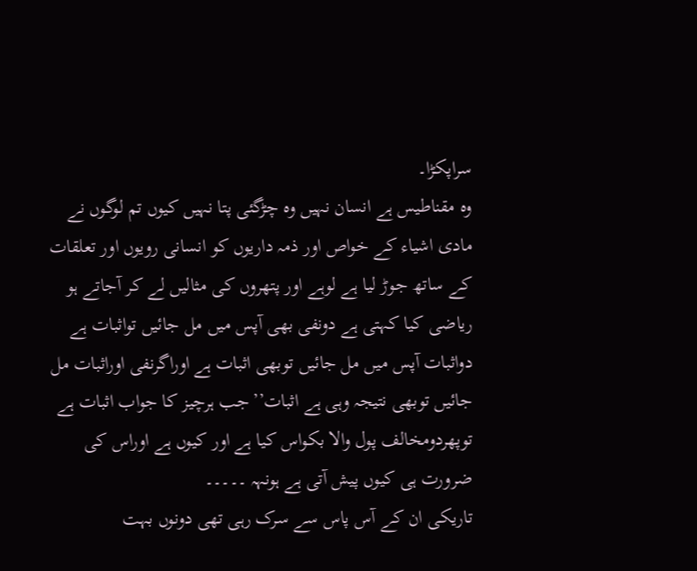سراپکڑا۔
وہ مقناطیس ہے انسان نہیں وہ چڑگئی پتا نہیں کیوں تم لوگوں نے مادی اشیاء کے خواص اور ذمہ داریوں کو انسانی رویوں اور تعلقات کے ساتھ جوڑ لیا ہے لوہے اور پتھروں کی مثالیں لے کر آجاتے ہو ریاضی کیا کہتی ہے دونفی بھی آپس میں مل جائیں تواثبات ہے دواثبات آپس میں مل جائیں توبھی اثبات ہے اوراگرنفی اوراثبات مل جائیں توبھی نتیجہ وہی ہے اثبات’’جب ہرچیز کا جواب اثبات ہے توپھردومخالف پول والا بکواس کیا ہے اور کیوں ہے اوراس کی ضرورت ہی کیوں پیش آتی ہے ہونہہ ۔۔۔۔۔
تاریکی ان کے آس پاس سے سرک رہی تھی دونوں بہت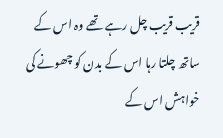قریب قریب چل رہے تھے وہ اس کے ساتھ چلتا رہا اس کے بدن کو چھونے کی خواہش اس کے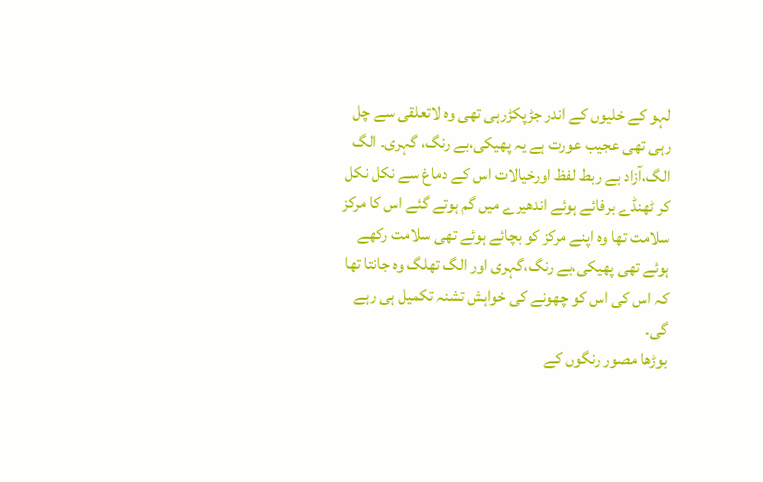لہو کے خلیوں کے اندر جڑپکڑرہی تھی وہ لاتعلقی سے چل رہی تھی عجیب عورت ہے یہ پھیکی،بے رنگ، گہری۔ الگ الگ،آزاد بے ربط لفظ اورخیالات اس کے دماغ سے نکل نکل کر ٹھنڈے برفائے ہوئے اندھیرے میں گم ہوتے گئے اس کا مرکز سلامت تھا وہ اپنے مرکز کو بچائے ہوئے تھی سلامت رکھے ہوئے تھی پھیکی،بے رنگ،گہری اور الگ تھلگ وہ جانتا تھا کہ اس کی اس کو چھونے کی خواہش تشنہ تکمیل ہی رہے گی۔
بوڑھا مصور رنگوں کے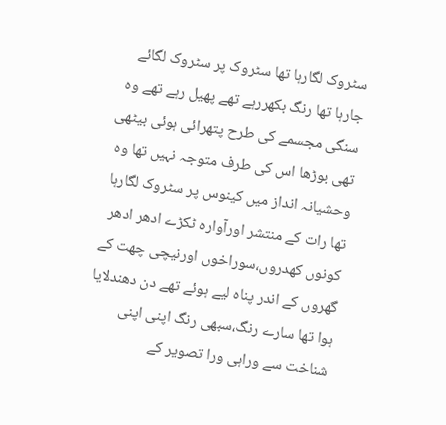سٹروک لگارہا تھا سٹروک پر سٹروک لگائے جارہا تھا رنگ بکھررہے تھے پھیل رہے تھے وہ سنگی مجسمے کی طرح پتھرائی ہوئی بیٹھی تھی بوڑھا اس کی طرف متوجہ نہیں تھا وہ وحشیانہ انداز میں کینوس پر سٹروک لگارہا تھا رات کے منتشر اورآوارہ ٹکڑے ادھر ادھر کونوں کھدروں،سوراخوں اورنیچی چھت کے گھروں کے اندر پناہ لیے ہوئے تھے دن دھندلایا ہوا تھا سارے رنگ،سبھی رنگ اپنی اپنی شناخت سے وراہی ورا تصویر کے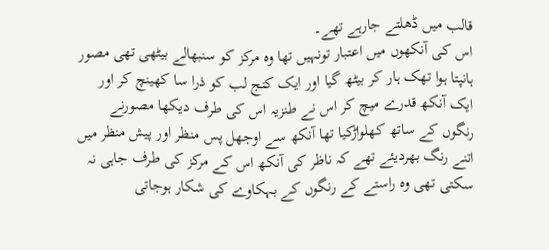قالب میں ڈھلتے جارہے تھے۔
اس کی آنکھوں میں اعتبار تونہیں تھا وہ مرکز کو سنبھالے بیٹھی تھی مصور ہانپتا ہوا تھک ہار کر بیٹھ گیا اور ایک کنج لب کو ذرا سا کھینچ کر اور ایک آنکھ قدرے میچ کر اس نے طنزیہ اس کی طرف دیکھا مصورنے رنگوں کے ساتھ کھلواڑکیا تھا آنکھ سے اوجھل پس منظر اور پیش منظر میں اتنے رنگ بھردیئے تھے کہ ناظر کی آنکھ اس کے مرکز کی طرف جاہی نہ سکتی تھی وہ راستے کے رنگوں کے بہکاوے کی شکار ہوجاتی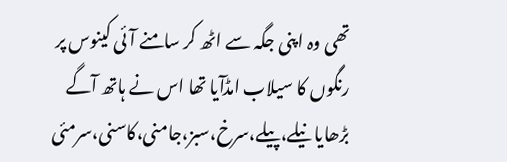تھی وہ اپنی جگہ سے اٹھ کر سامنے آئی کینوس پر رنگوں کا سیلاب امڈآیا تھا اس نے ہاتھ آگے بڑھایا نیلے،پیلے،سرخ،سبز،جامنی،کاسنی،سرمئی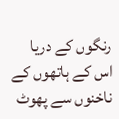رنگوں کے دریا اس کے ہاتھوں کے ناخنوں سے پھوٹ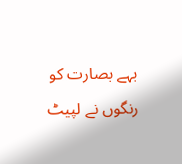بہے بصارت کو رنگوں نے لپیٹ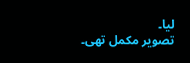لیا۔
تصویر مکمل تھی۔